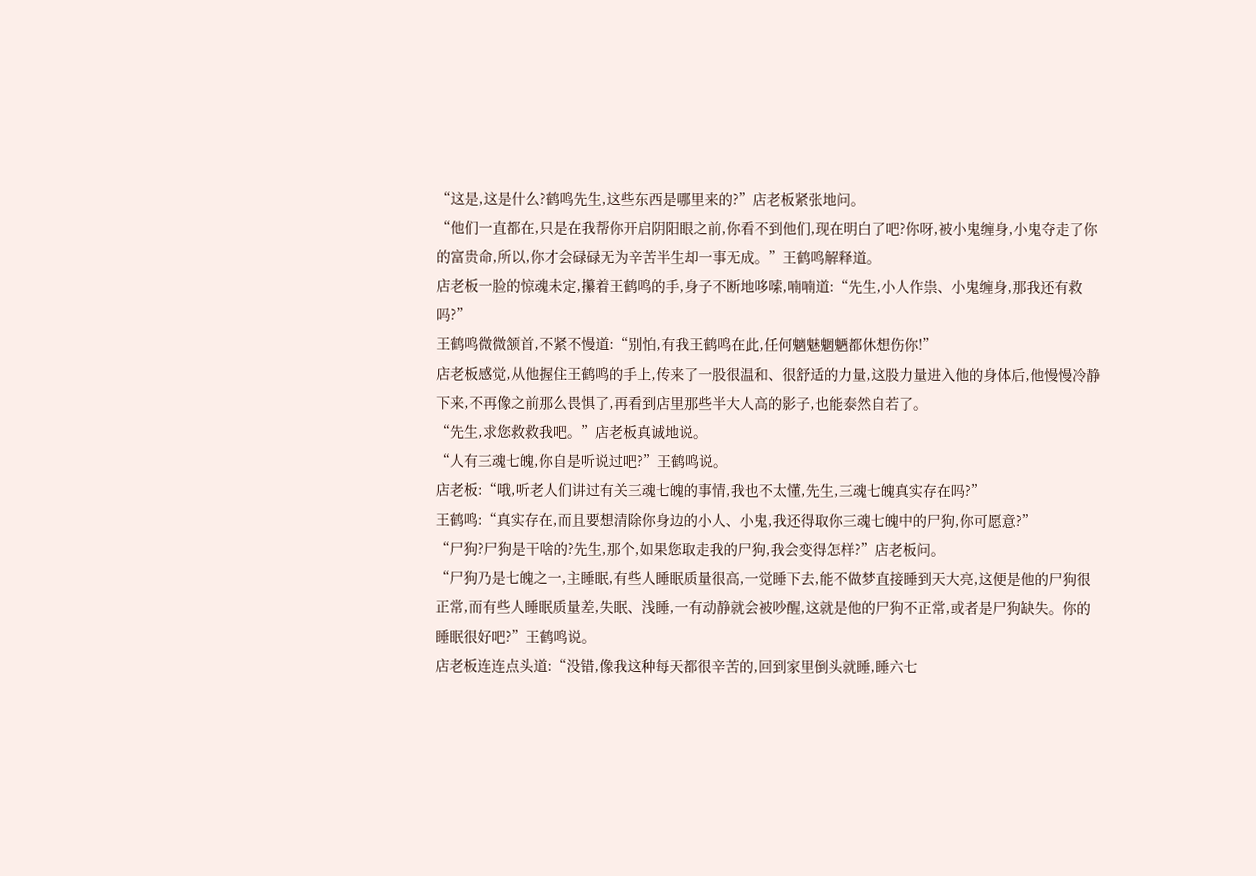“这是,这是什么?鹤鸣先生,这些东西是哪里来的?”店老板紧张地问。
“他们一直都在,只是在我帮你开启阴阳眼之前,你看不到他们,现在明白了吧?你呀,被小鬼缠身,小鬼夺走了你的富贵命,所以,你才会碌碌无为辛苦半生却一事无成。”王鹤鸣解释道。
店老板一脸的惊魂未定,攥着王鹤鸣的手,身子不断地哆嗦,喃喃道:“先生,小人作祟、小鬼缠身,那我还有救吗?”
王鹤鸣微微颔首,不紧不慢道:“别怕,有我王鹤鸣在此,任何魑魅魍魉都休想伤你!”
店老板感觉,从他握住王鹤鸣的手上,传来了一股很温和、很舒适的力量,这股力量进入他的身体后,他慢慢冷静下来,不再像之前那么畏惧了,再看到店里那些半大人高的影子,也能泰然自若了。
“先生,求您救救我吧。”店老板真诚地说。
“人有三魂七魄,你自是听说过吧?”王鹤鸣说。
店老板:“哦,听老人们讲过有关三魂七魄的事情,我也不太懂,先生,三魂七魄真实存在吗?”
王鹤鸣:“真实存在,而且要想清除你身边的小人、小鬼,我还得取你三魂七魄中的尸狗,你可愿意?”
“尸狗?尸狗是干啥的?先生,那个,如果您取走我的尸狗,我会变得怎样?”店老板问。
“尸狗乃是七魄之一,主睡眠,有些人睡眠质量很高,一觉睡下去,能不做梦直接睡到天大亮,这便是他的尸狗很正常,而有些人睡眠质量差,失眠、浅睡,一有动静就会被吵醒,这就是他的尸狗不正常,或者是尸狗缺失。你的睡眠很好吧?”王鹤鸣说。
店老板连连点头道:“没错,像我这种每天都很辛苦的,回到家里倒头就睡,睡六七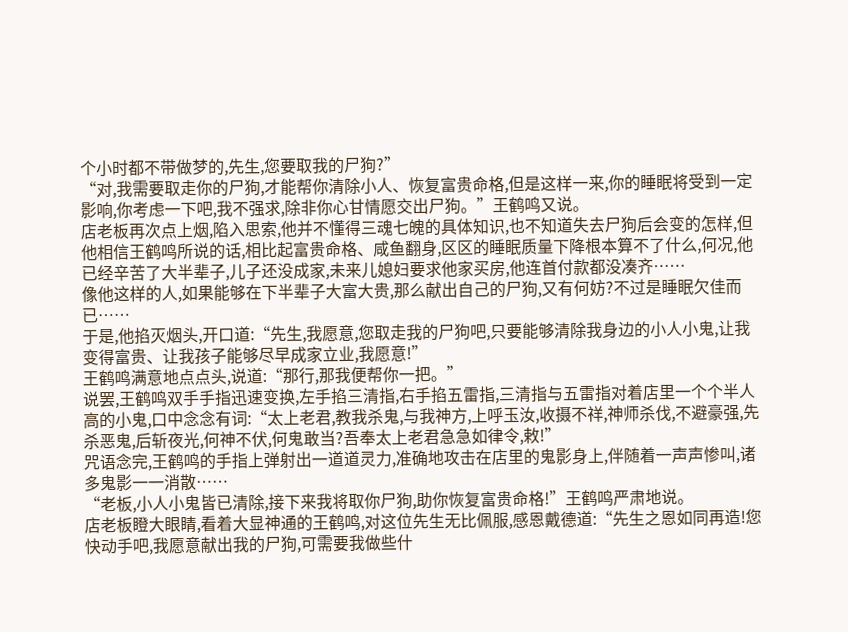个小时都不带做梦的,先生,您要取我的尸狗?”
“对,我需要取走你的尸狗,才能帮你清除小人、恢复富贵命格,但是这样一来,你的睡眠将受到一定影响,你考虑一下吧,我不强求,除非你心甘情愿交出尸狗。”王鹤鸣又说。
店老板再次点上烟,陷入思索,他并不懂得三魂七魄的具体知识,也不知道失去尸狗后会变的怎样,但他相信王鹤鸣所说的话,相比起富贵命格、咸鱼翻身,区区的睡眠质量下降根本算不了什么,何况,他已经辛苦了大半辈子,儿子还没成家,未来儿媳妇要求他家买房,他连首付款都没凑齐……
像他这样的人,如果能够在下半辈子大富大贵,那么献出自己的尸狗,又有何妨?不过是睡眠欠佳而已……
于是,他掐灭烟头,开口道:“先生,我愿意,您取走我的尸狗吧,只要能够清除我身边的小人小鬼,让我变得富贵、让我孩子能够尽早成家立业,我愿意!”
王鹤鸣满意地点点头,说道:“那行,那我便帮你一把。”
说罢,王鹤鸣双手手指迅速变换,左手掐三清指,右手掐五雷指,三清指与五雷指对着店里一个个半人高的小鬼,口中念念有词:“太上老君,教我杀鬼,与我神方,上呼玉汝,收摄不祥,神师杀伐,不避豪强,先杀恶鬼,后斩夜光,何神不伏,何鬼敢当?吾奉太上老君急急如律令,敕!”
咒语念完,王鹤鸣的手指上弹射出一道道灵力,准确地攻击在店里的鬼影身上,伴随着一声声惨叫,诸多鬼影一一消散……
“老板,小人小鬼皆已清除,接下来我将取你尸狗,助你恢复富贵命格!”王鹤鸣严肃地说。
店老板瞪大眼睛,看着大显神通的王鹤鸣,对这位先生无比佩服,感恩戴德道:“先生之恩如同再造!您快动手吧,我愿意献出我的尸狗,可需要我做些什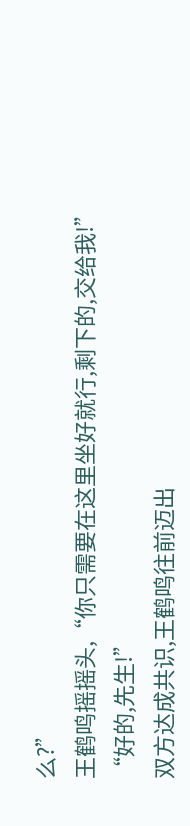么?”
王鹤鸣摇摇头,“你只需要在这里坐好就行,剩下的,交给我!”
“好的,先生!”
双方达成共识,王鹤鸣往前迈出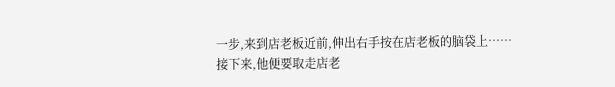一步,来到店老板近前,伸出右手按在店老板的脑袋上……
接下来,他便要取走店老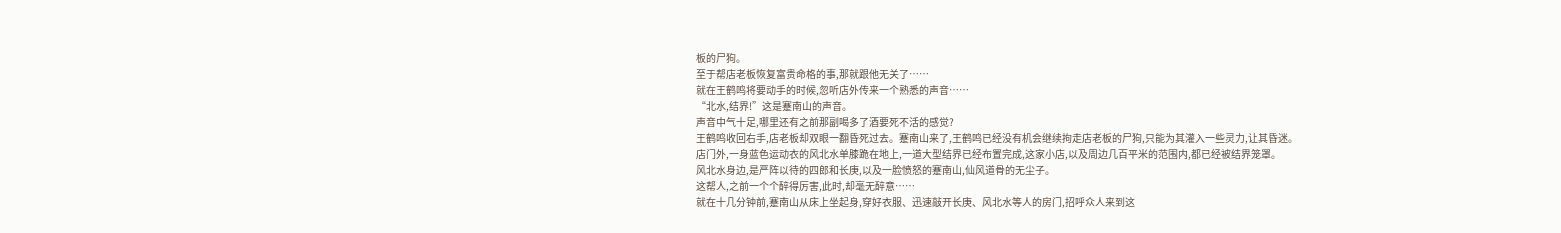板的尸狗。
至于帮店老板恢复富贵命格的事,那就跟他无关了……
就在王鹤鸣将要动手的时候,忽听店外传来一个熟悉的声音……
“北水,结界!”这是蹇南山的声音。
声音中气十足,哪里还有之前那副喝多了酒要死不活的感觉?
王鹤鸣收回右手,店老板却双眼一翻昏死过去。蹇南山来了,王鹤鸣已经没有机会继续拘走店老板的尸狗,只能为其灌入一些灵力,让其昏迷。
店门外,一身蓝色运动衣的风北水单膝跪在地上,一道大型结界已经布置完成,这家小店,以及周边几百平米的范围内,都已经被结界笼罩。
风北水身边,是严阵以待的四郎和长庚,以及一脸愤怒的蹇南山,仙风道骨的无尘子。
这帮人,之前一个个醉得厉害,此时,却毫无醉意……
就在十几分钟前,蹇南山从床上坐起身,穿好衣服、迅速敲开长庚、风北水等人的房门,招呼众人来到这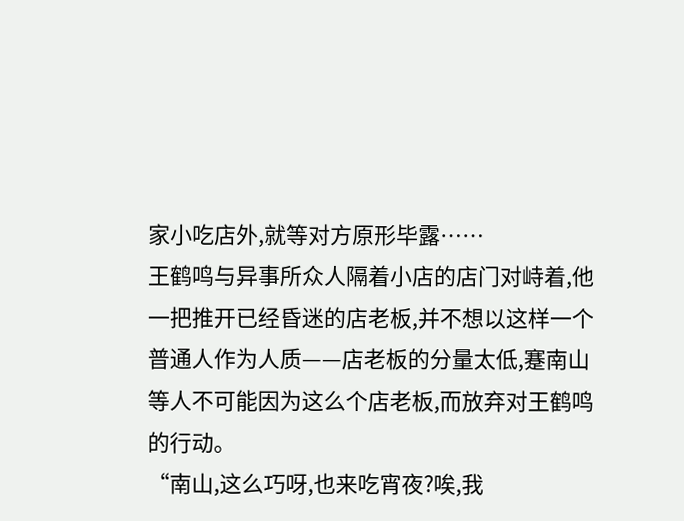家小吃店外,就等对方原形毕露……
王鹤鸣与异事所众人隔着小店的店门对峙着,他一把推开已经昏迷的店老板,并不想以这样一个普通人作为人质——店老板的分量太低,蹇南山等人不可能因为这么个店老板,而放弃对王鹤鸣的行动。
“南山,这么巧呀,也来吃宵夜?唉,我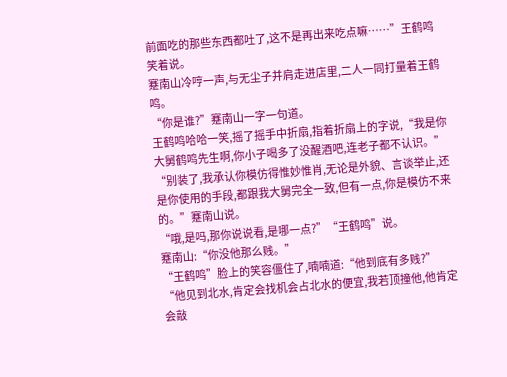前面吃的那些东西都吐了,这不是再出来吃点嘛……”王鹤鸣笑着说。
蹇南山冷哼一声,与无尘子并肩走进店里,二人一同打量着王鹤鸣。
“你是谁?”蹇南山一字一句道。
王鹤鸣哈哈一笑,摇了摇手中折扇,指着折扇上的字说,“我是你大舅鹤鸣先生啊,你小子喝多了没醒酒吧,连老子都不认识。”
“别装了,我承认你模仿得惟妙惟肖,无论是外貌、言谈举止,还是你使用的手段,都跟我大舅完全一致,但有一点,你是模仿不来的。”蹇南山说。
“哦,是吗,那你说说看,是哪一点?”“王鹤鸣”说。
蹇南山:“你没他那么贱。”
“王鹤鸣”脸上的笑容僵住了,喃喃道:“他到底有多贱?”
“他见到北水,肯定会找机会占北水的便宜,我若顶撞他,他肯定会敲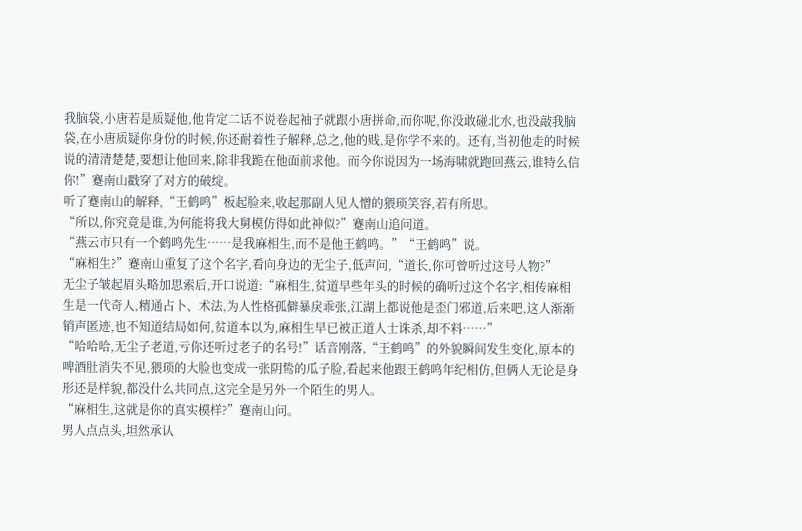我脑袋,小唐若是质疑他,他肯定二话不说卷起袖子就跟小唐拼命,而你呢,你没敢碰北水,也没敲我脑袋,在小唐质疑你身份的时候,你还耐着性子解释,总之,他的贱,是你学不来的。还有,当初他走的时候说的清清楚楚,要想让他回来,除非我跪在他面前求他。而今你说因为一场海啸就跑回燕云,谁特么信你!”蹇南山戳穿了对方的破绽。
听了蹇南山的解释,“王鹤鸣”板起脸来,收起那副人见人憎的猥琐笑容,若有所思。
“所以,你究竟是谁,为何能将我大舅模仿得如此神似?”蹇南山追问道。
“燕云市只有一个鹤鸣先生……是我麻相生,而不是他王鹤鸣。”“王鹤鸣”说。
“麻相生?”蹇南山重复了这个名字,看向身边的无尘子,低声问,“道长,你可曾听过这号人物?”
无尘子皱起眉头略加思索后,开口说道:“麻相生,贫道早些年头的时候的确听过这个名字,相传麻相生是一代奇人,精通占卜、术法,为人性格孤僻暴戾乖张,江湖上都说他是歪门邪道,后来吧,这人渐渐销声匿迹,也不知道结局如何,贫道本以为,麻相生早已被正道人士诛杀,却不料……”
“哈哈哈,无尘子老道,亏你还听过老子的名号!”话音刚落,“王鹤鸣”的外貌瞬间发生变化,原本的啤酒肚消失不见,猥琐的大脸也变成一张阴鸷的瓜子脸,看起来他跟王鹤鸣年纪相仿,但俩人无论是身形还是样貌,都没什么共同点,这完全是另外一个陌生的男人。
“麻相生,这就是你的真实模样?”蹇南山问。
男人点点头,坦然承认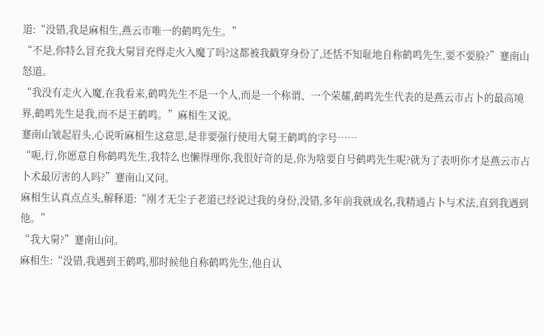道:“没错,我是麻相生,燕云市唯一的鹤鸣先生。”
“不是,你特么冒充我大舅冒充得走火入魔了吗?这都被我戳穿身份了,还恬不知耻地自称鹤鸣先生,要不要脸?”蹇南山怒道。
“我没有走火入魔,在我看来,鹤鸣先生不是一个人,而是一个称谓、一个荣耀,鹤鸣先生代表的是燕云市占卜的最高境界,鹤鸣先生是我,而不是王鹤鸣。”麻相生又说。
蹇南山皱起眉头,心说听麻相生这意思,是非要强行使用大舅王鹤鸣的字号……
“呃,行,你愿意自称鹤鸣先生,我特么也懒得理你,我很好奇的是,你为啥要自号鹤鸣先生呢?就为了表明你才是燕云市占卜术最厉害的人吗?”蹇南山又问。
麻相生认真点点头,解释道:“刚才无尘子老道已经说过我的身份,没错,多年前我就成名,我精通占卜与术法,直到我遇到他。”
“我大舅?”蹇南山问。
麻相生:“没错,我遇到王鹤鸣,那时候他自称鹤鸣先生,他自认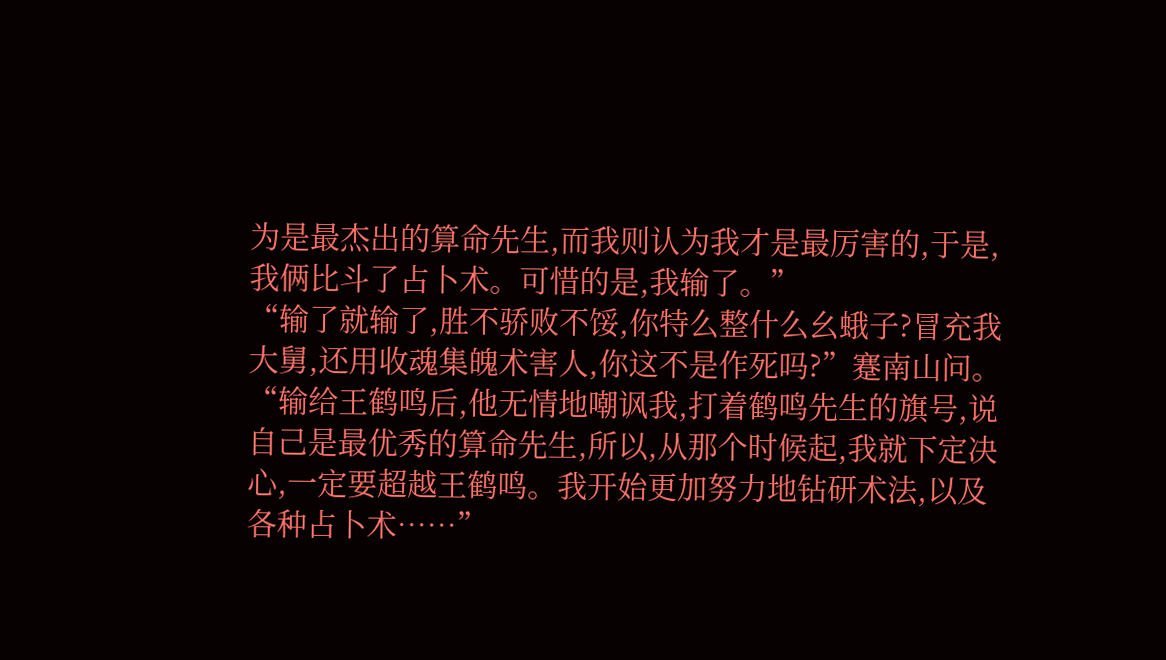为是最杰出的算命先生,而我则认为我才是最厉害的,于是,我俩比斗了占卜术。可惜的是,我输了。”
“输了就输了,胜不骄败不馁,你特么整什么幺蛾子?冒充我大舅,还用收魂集魄术害人,你这不是作死吗?”蹇南山问。
“输给王鹤鸣后,他无情地嘲讽我,打着鹤鸣先生的旗号,说自己是最优秀的算命先生,所以,从那个时候起,我就下定决心,一定要超越王鹤鸣。我开始更加努力地钻研术法,以及各种占卜术……”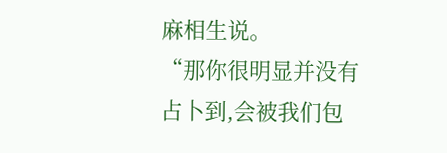麻相生说。
“那你很明显并没有占卜到,会被我们包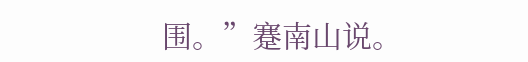围。”蹇南山说。